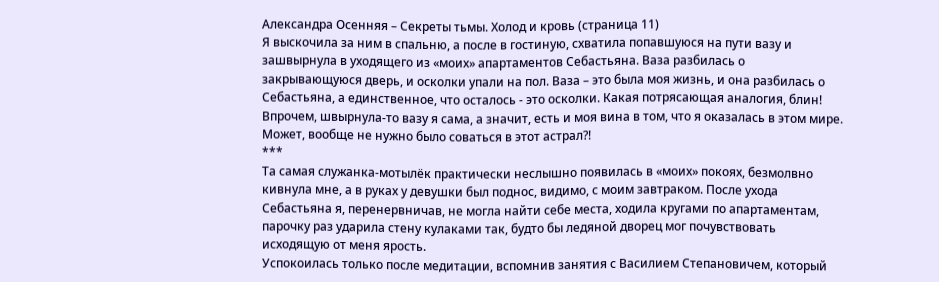Александра Осенняя – Секреты тьмы. Холод и кровь (страница 11)
Я выскочила за ним в спальню, а после в гостиную, схватила попавшуюся на пути вазу и зашвырнула в уходящего из «моих» апартаментов Себастьяна. Ваза разбилась о закрывающуюся дверь, и осколки упали на пол. Ваза – это была моя жизнь, и она разбилась о Себастьяна, а единственное, что осталось - это осколки. Какая потрясающая аналогия, блин! Впрочем, швырнула-то вазу я сама, а значит, есть и моя вина в том, что я оказалась в этом мире. Может, вообще не нужно было соваться в этот астрал?!
***
Та самая служанка-мотылёк практически неслышно появилась в «моих» покоях, безмолвно кивнула мне, а в руках у девушки был поднос, видимо, с моим завтраком. После ухода Себастьяна я, перенервничав, не могла найти себе места, ходила кругами по апартаментам, парочку раз ударила стену кулаками так, будто бы ледяной дворец мог почувствовать исходящую от меня ярость.
Успокоилась только после медитации, вспомнив занятия с Василием Степановичем, который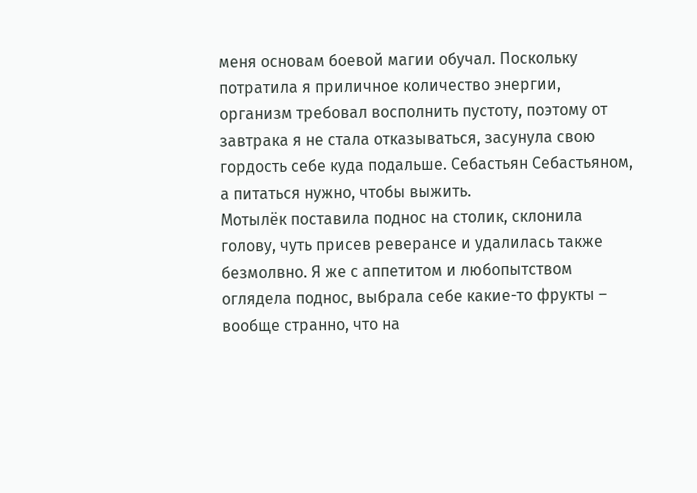меня основам боевой магии обучал. Поскольку потратила я приличное количество энергии, организм требовал восполнить пустоту, поэтому от завтрака я не стала отказываться, засунула свою гордость себе куда подальше. Себастьян Себастьяном, а питаться нужно, чтобы выжить.
Мотылёк поставила поднос на столик, склонила голову, чуть присев реверансе и удалилась также безмолвно. Я же с аппетитом и любопытством оглядела поднос, выбрала себе какие-то фрукты – вообще странно, что на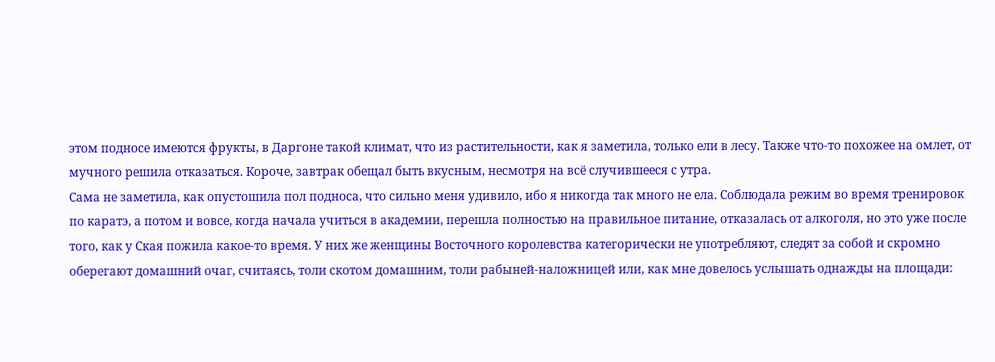этом подносе имеются фрукты, в Даргоне такой климат, что из растительности, как я заметила, только ели в лесу. Также что-то похожее на омлет, от мучного решила отказаться. Короче, завтрак обещал быть вкусным, несмотря на всё случившееся с утра.
Сама не заметила, как опустошила пол подноса, что сильно меня удивило, ибо я никогда так много не ела. Соблюдала режим во время тренировок по каратэ, а потом и вовсе, когда начала учиться в академии, перешла полностью на правильное питание, отказалась от алкоголя, но это уже после того, как у Ская пожила какое-то время. У них же женщины Восточного королевства категорически не употребляют, следят за собой и скромно оберегают домашний очаг, считаясь, толи скотом домашним, толи рабыней-наложницей или, как мне довелось услышать однажды на площади: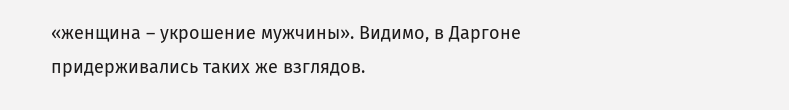«женщина – укрошение мужчины». Видимо, в Даргоне придерживались таких же взглядов.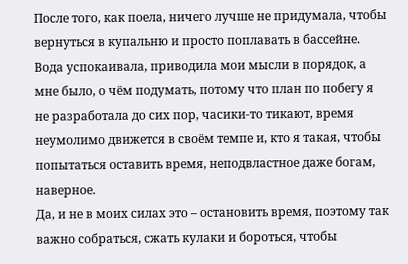После того, как поела, ничего лучше не придумала, чтобы вернуться в купальню и просто поплавать в бассейне. Вода успокаивала, приводила мои мысли в порядок, а мне было, о чём подумать, потому что план по побегу я не разработала до сих пор, часики-то тикают, время неумолимо движется в своём темпе и, кто я такая, чтобы попытаться оставить время, неподвластное даже богам, наверное.
Да, и не в моих силах это – остановить время, поэтому так важно собраться, сжать кулаки и бороться, чтобы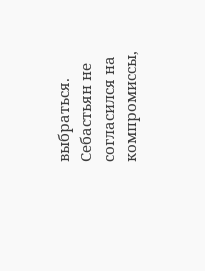выбраться. Себастьян не согласился на компромиссы,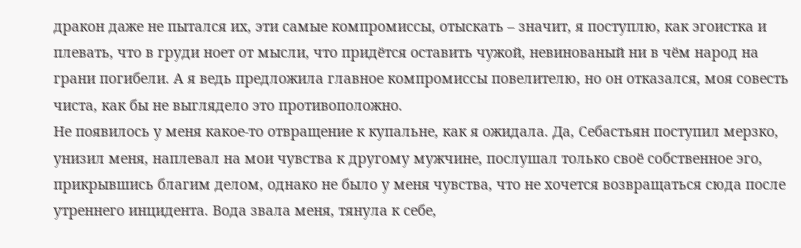дракон даже не пытался их, эти самые компромиссы, отыскать – значит, я поступлю, как эгоистка и плевать, что в груди ноет от мысли, что придётся оставить чужой, невинованый ни в чём народ на грани погибели. А я ведь предложила главное компромиссы повелителю, но он отказался, моя совесть чиста, как бы не выглядело это противоположно.
Не появилось у меня какое-то отвращение к купальне, как я ожидала. Да, Себастьян поступил мерзко, унизил меня, наплевал на мои чувства к другому мужчине, послушал только своё собственное эго, прикрывшись благим делом, однако не было у меня чувства, что не хочется возвращаться сюда после утреннего инцидента. Вода звала меня, тянула к себе,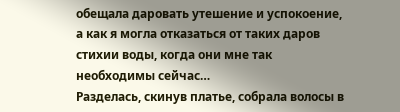обещала даровать утешение и успокоение, а как я могла отказаться от таких даров стихии воды, когда они мне так необходимы сейчас…
Разделась, скинув платье, собрала волосы в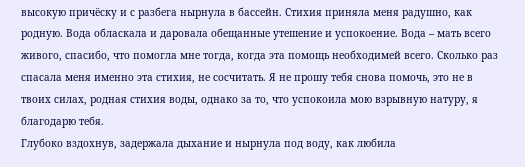высокую причёску и с разбега нырнула в бассейн. Стихия приняла меня радушно, как родную. Вода обласкала и даровала обещанные утешение и успокоение. Вода – мать всего живого, спасибо, что помогла мне тогда, когда эта помощь необходимей всего. Сколько раз спасала меня именно эта стихия, не сосчитать. Я не прошу тебя снова помочь, это не в твоих силах, родная стихия воды, однако за то, что успокоила мою взрывную натуру, я благодарю тебя.
Глубоко вздохнув, задержала дыхание и нырнула под воду, как любила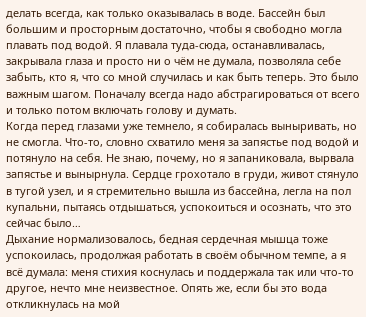делать всегда, как только оказывалась в воде. Бассейн был большим и просторным достаточно, чтобы я свободно могла плавать под водой. Я плавала туда-сюда, останавливалась, закрывала глаза и просто ни о чём не думала, позволяла себе забыть, кто я, что со мной случилась и как быть теперь. Это было важным шагом. Поначалу всегда надо абстрагироваться от всего и только потом включать голову и думать.
Когда перед глазами уже темнело, я собиралась выныривать, но не смогла. Что-то, словно схватило меня за запястье под водой и потянуло на себя. Не знаю, почему, но я запаниковала, вырвала запястье и вынырнула. Сердце грохотало в груди, живот стянуло в тугой узел, и я стремительно вышла из бассейна, легла на пол купальни, пытаясь отдышаться, успокоиться и осознать, что это сейчас было…
Дыхание нормализовалось, бедная сердечная мышца тоже успокоилась, продолжая работать в своём обычном темпе, а я всё думала: меня стихия коснулась и поддержала так или что-то другое, нечто мне неизвестное. Опять же, если бы это вода откликнулась на мой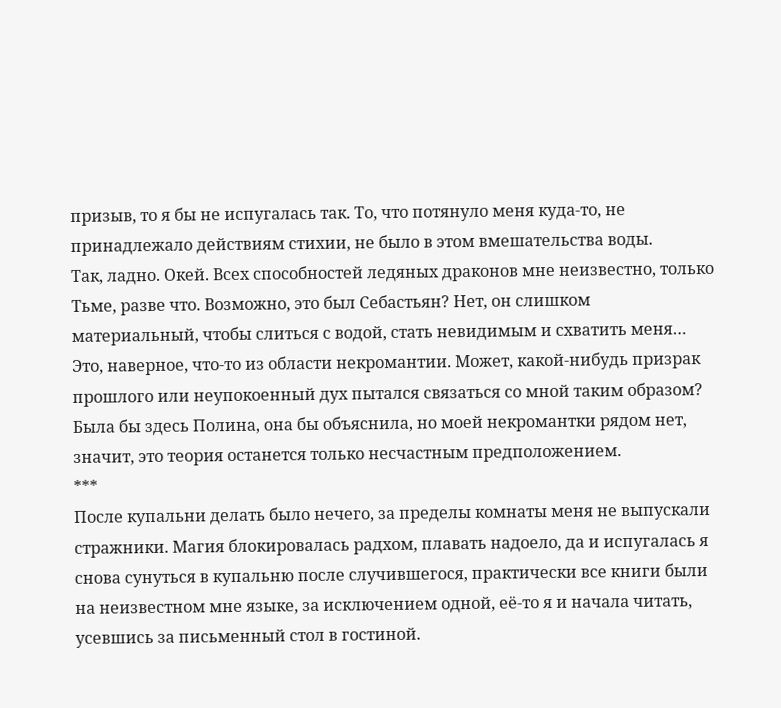призыв, то я бы не испугалась так. То, что потянуло меня куда-то, не принадлежало действиям стихии, не было в этом вмешательства воды.
Так, ладно. Окей. Всех способностей ледяных драконов мне неизвестно, только Тьме, разве что. Возможно, это был Себастьян? Нет, он слишком материальный, чтобы слиться с водой, стать невидимым и схватить меня… Это, наверное, что-то из области некромантии. Может, какой-нибудь призрак прошлого или неупокоенный дух пытался связаться со мной таким образом? Была бы здесь Полина, она бы объяснила, но моей некромантки рядом нет, значит, это теория останется только несчастным предположением.
***
После купальни делать было нечего, за пределы комнаты меня не выпускали стражники. Магия блокировалась радхом, плавать надоело, да и испугалась я снова сунуться в купальню после случившегося, практически все книги были на неизвестном мне языке, за исключением одной, её-то я и начала читать, усевшись за письменный стол в гостиной.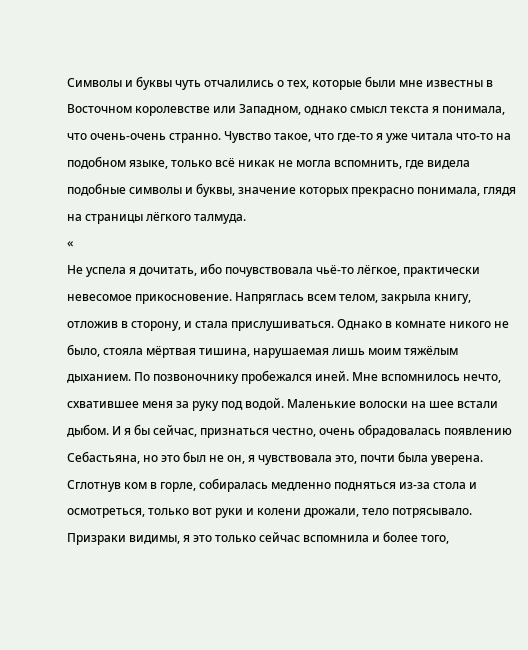Символы и буквы чуть отчалились о тех, которые были мне известны в Восточном королевстве или Западном, однако смысл текста я понимала, что очень-очень странно. Чувство такое, что где-то я уже читала что-то на подобном языке, только всё никак не могла вспомнить, где видела подобные символы и буквы, значение которых прекрасно понимала, глядя на страницы лёгкого талмуда.
«
Не успела я дочитать, ибо почувствовала чьё-то лёгкое, практически невесомое прикосновение. Напряглась всем телом, закрыла книгу, отложив в сторону, и стала прислушиваться. Однако в комнате никого не было, стояла мёртвая тишина, нарушаемая лишь моим тяжёлым дыханием. По позвоночнику пробежался иней. Мне вспомнилось нечто, схватившее меня за руку под водой. Маленькие волоски на шее встали дыбом. И я бы сейчас, признаться честно, очень обрадовалась появлению Себастьяна, но это был не он, я чувствовала это, почти была уверена.
Сглотнув ком в горле, собиралась медленно подняться из-за стола и осмотреться, только вот руки и колени дрожали, тело потрясывало. Призраки видимы, я это только сейчас вспомнила и более того,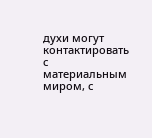духи могут контактировать с материальным миром, с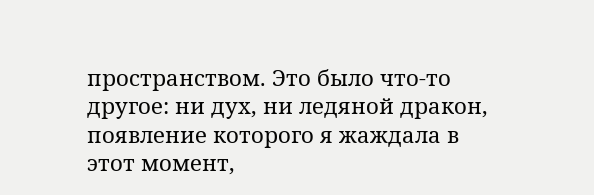пространством. Это было что-то другое: ни дух, ни ледяной дракон, появление которого я жаждала в этот момент,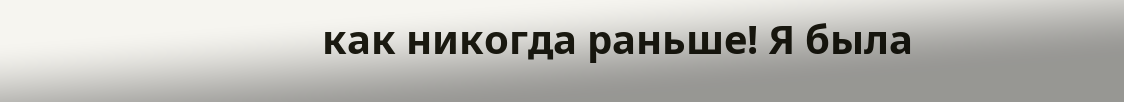как никогда раньше! Я была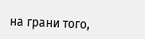на грани того,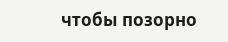чтобы позорно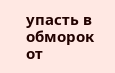упасть в обморок от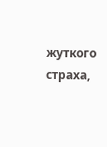жуткого страха,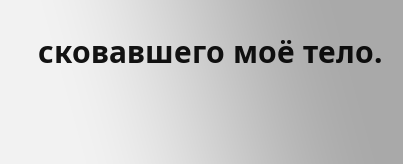сковавшего моё тело.